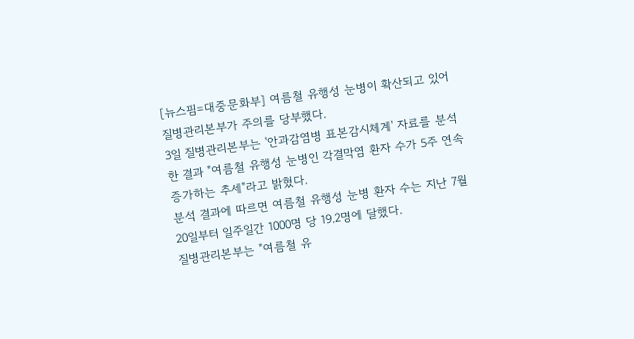[뉴스핌=대중문화부] 여름철 유행성 눈병이 확산되고 있어 질병관리본부가 주의를 당부했다.
3일 질병관리본부는 '안과감염병 표본감시체계' 자료를 분석한 결과 "여름철 유행성 눈병인 각결막염 환자 수가 5주 연속 증가하는 추세"라고 밝혔다.
분석 결과에 따르면 여름철 유행성 눈병 환자 수는 지난 7월20일부터 일주일간 1000명 당 19.2명에 달했다.
질병관리본부는 "여름철 유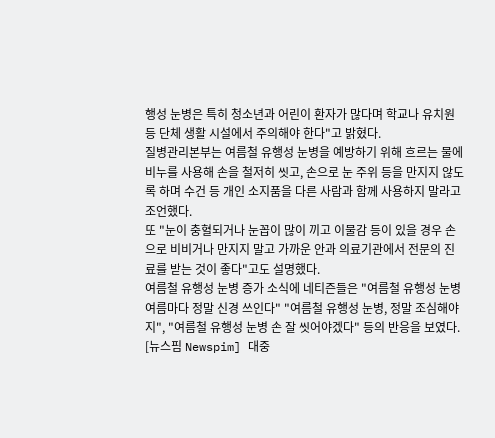행성 눈병은 특히 청소년과 어린이 환자가 많다며 학교나 유치원 등 단체 생활 시설에서 주의해야 한다"고 밝혔다.
질병관리본부는 여름철 유행성 눈병을 예방하기 위해 흐르는 물에 비누를 사용해 손을 철저히 씻고, 손으로 눈 주위 등을 만지지 않도록 하며 수건 등 개인 소지품을 다른 사람과 함께 사용하지 말라고 조언했다.
또 "눈이 충혈되거나 눈꼽이 많이 끼고 이물감 등이 있을 경우 손으로 비비거나 만지지 말고 가까운 안과 의료기관에서 전문의 진료를 받는 것이 좋다"고도 설명했다.
여름철 유행성 눈병 증가 소식에 네티즌들은 "여름철 유행성 눈병 여름마다 정말 신경 쓰인다" "여름철 유행성 눈병, 정말 조심해야지", "여름철 유행성 눈병 손 잘 씻어야겠다" 등의 반응을 보였다.
[뉴스핌 Newspim] 대중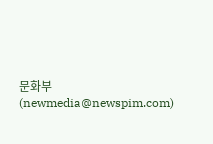문화부 (newmedia@newspim.com)